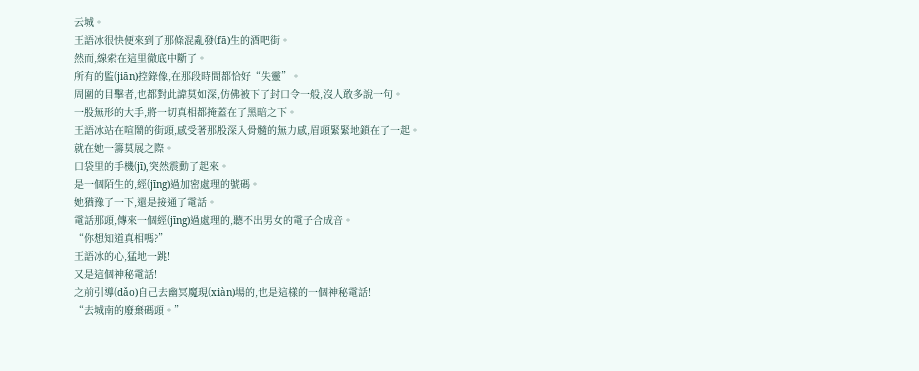云城。
王語冰很快便來到了那條混亂發(fā)生的酒吧街。
然而,線索在這里徹底中斷了。
所有的監(jiān)控錄像,在那段時間都恰好“失靈”。
周圍的目擊者,也都對此諱莫如深,仿佛被下了封口令一般,沒人敢多說一句。
一股無形的大手,將一切真相都掩蓋在了黑暗之下。
王語冰站在喧鬧的街頭,感受著那股深入骨髓的無力感,眉頭緊緊地鎖在了一起。
就在她一籌莫展之際。
口袋里的手機(jī),突然震動了起來。
是一個陌生的,經(jīng)過加密處理的號碼。
她猶豫了一下,還是接通了電話。
電話那頭,傳來一個經(jīng)過處理的,聽不出男女的電子合成音。
“你想知道真相嗎?”
王語冰的心,猛地一跳!
又是這個神秘電話!
之前引導(dǎo)自己去幽冥魔現(xiàn)場的,也是這樣的一個神秘電話!
“去城南的廢棄碼頭。”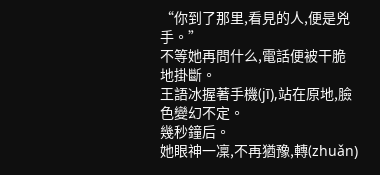“你到了那里,看見的人,便是兇手。”
不等她再問什么,電話便被干脆地掛斷。
王語冰握著手機(jī),站在原地,臉色變幻不定。
幾秒鐘后。
她眼神一凜,不再猶豫,轉(zhuǎn)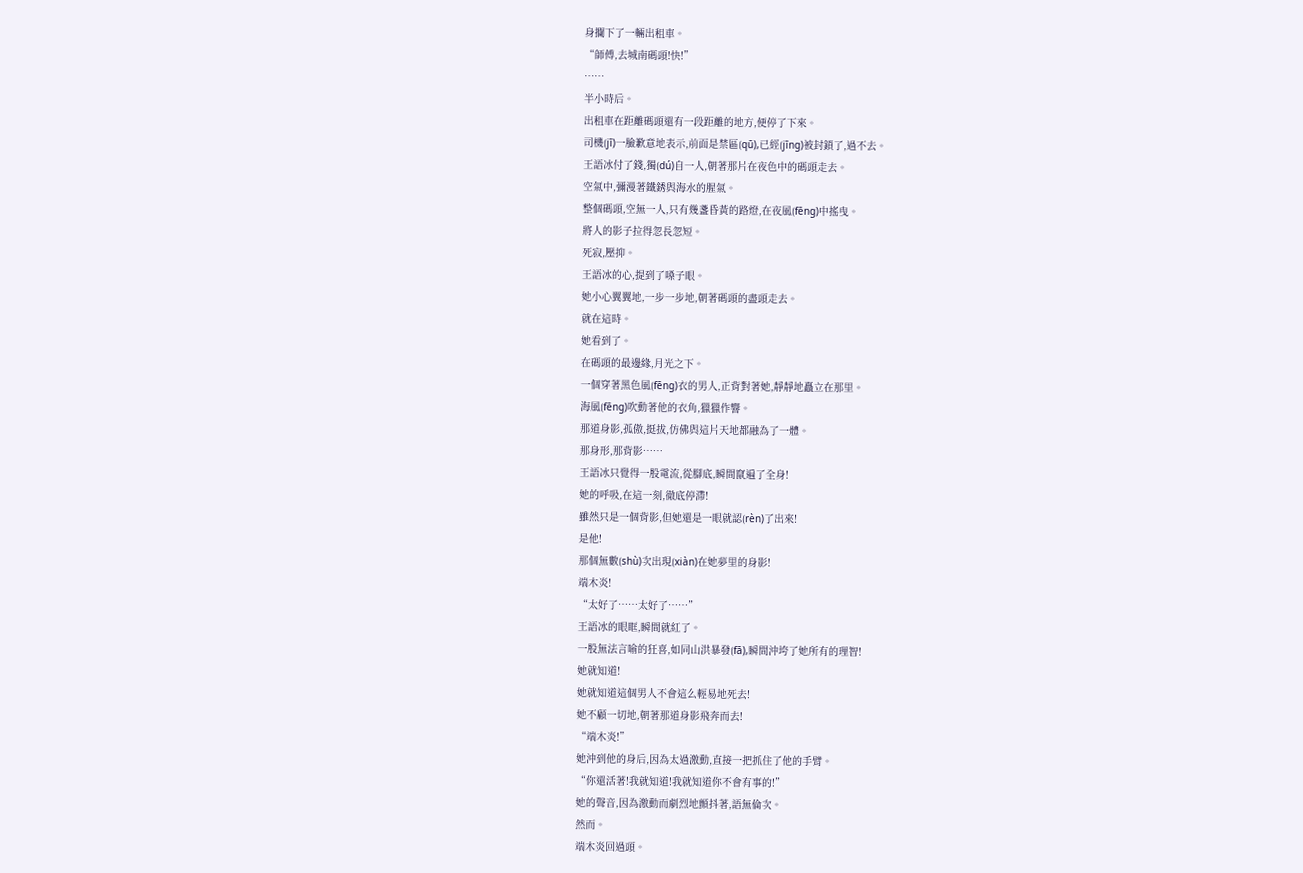身攔下了一輛出租車。
“師傅,去城南碼頭!快!”
……
半小時后。
出租車在距離碼頭還有一段距離的地方,便停了下來。
司機(jī)一臉歉意地表示,前面是禁區(qū),已經(jīng)被封鎖了,過不去。
王語冰付了錢,獨(dú)自一人,朝著那片在夜色中的碼頭走去。
空氣中,彌漫著鐵銹與海水的腥氣。
整個碼頭,空無一人,只有幾盞昏黃的路燈,在夜風(fēng)中搖曳。
將人的影子拉得忽長忽短。
死寂,壓抑。
王語冰的心,提到了嗓子眼。
她小心翼翼地,一步一步地,朝著碼頭的盡頭走去。
就在這時。
她看到了。
在碼頭的最邊緣,月光之下。
一個穿著黑色風(fēng)衣的男人,正背對著她,靜靜地矗立在那里。
海風(fēng)吹動著他的衣角,獵獵作響。
那道身影,孤傲,挺拔,仿佛與這片天地都融為了一體。
那身形,那背影……
王語冰只覺得一股電流,從腳底,瞬間竄遍了全身!
她的呼吸,在這一刻,徹底停滯!
雖然只是一個背影,但她還是一眼就認(rèn)了出來!
是他!
那個無數(shù)次出現(xiàn)在她夢里的身影!
端木炎!
“太好了……太好了……”
王語冰的眼眶,瞬間就紅了。
一股無法言喻的狂喜,如同山洪暴發(fā),瞬間沖垮了她所有的理智!
她就知道!
她就知道這個男人不會這么輕易地死去!
她不顧一切地,朝著那道身影飛奔而去!
“端木炎!”
她沖到他的身后,因為太過激動,直接一把抓住了他的手臂。
“你還活著!我就知道!我就知道你不會有事的!”
她的聲音,因為激動而劇烈地顫抖著,語無倫次。
然而。
端木炎回過頭。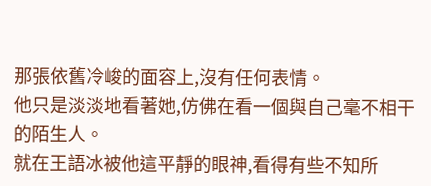那張依舊冷峻的面容上,沒有任何表情。
他只是淡淡地看著她,仿佛在看一個與自己毫不相干的陌生人。
就在王語冰被他這平靜的眼神,看得有些不知所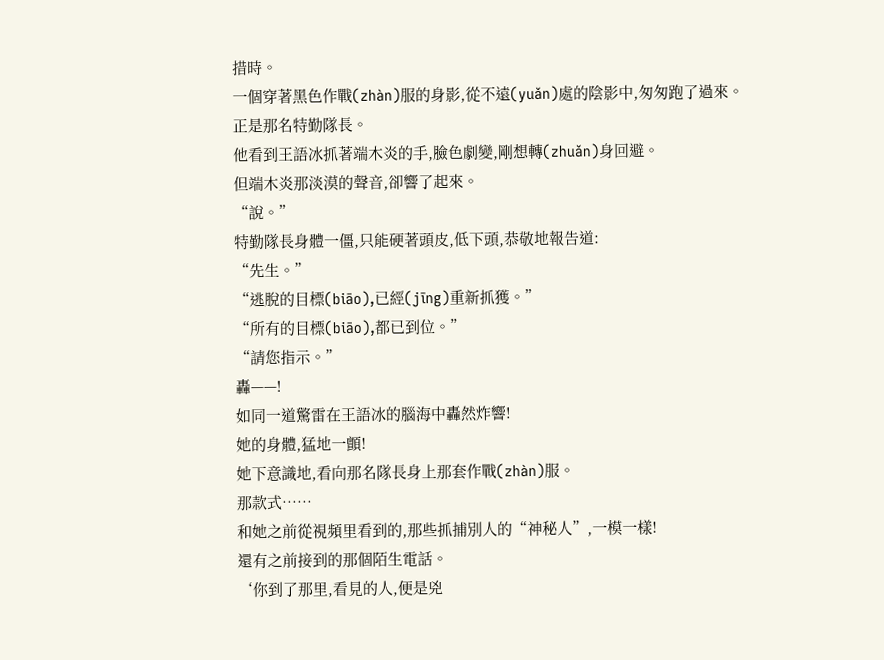措時。
一個穿著黑色作戰(zhàn)服的身影,從不遠(yuǎn)處的陰影中,匆匆跑了過來。
正是那名特勤隊長。
他看到王語冰抓著端木炎的手,臉色劇變,剛想轉(zhuǎn)身回避。
但端木炎那淡漠的聲音,卻響了起來。
“說。”
特勤隊長身體一僵,只能硬著頭皮,低下頭,恭敬地報告道:
“先生。”
“逃脫的目標(biāo),已經(jīng)重新抓獲。”
“所有的目標(biāo),都已到位。”
“請您指示。”
轟——!
如同一道驚雷在王語冰的腦海中轟然炸響!
她的身體,猛地一顫!
她下意識地,看向那名隊長身上那套作戰(zhàn)服。
那款式……
和她之前從視頻里看到的,那些抓捕別人的“神秘人”,一模一樣!
還有之前接到的那個陌生電話。
‘你到了那里,看見的人,便是兇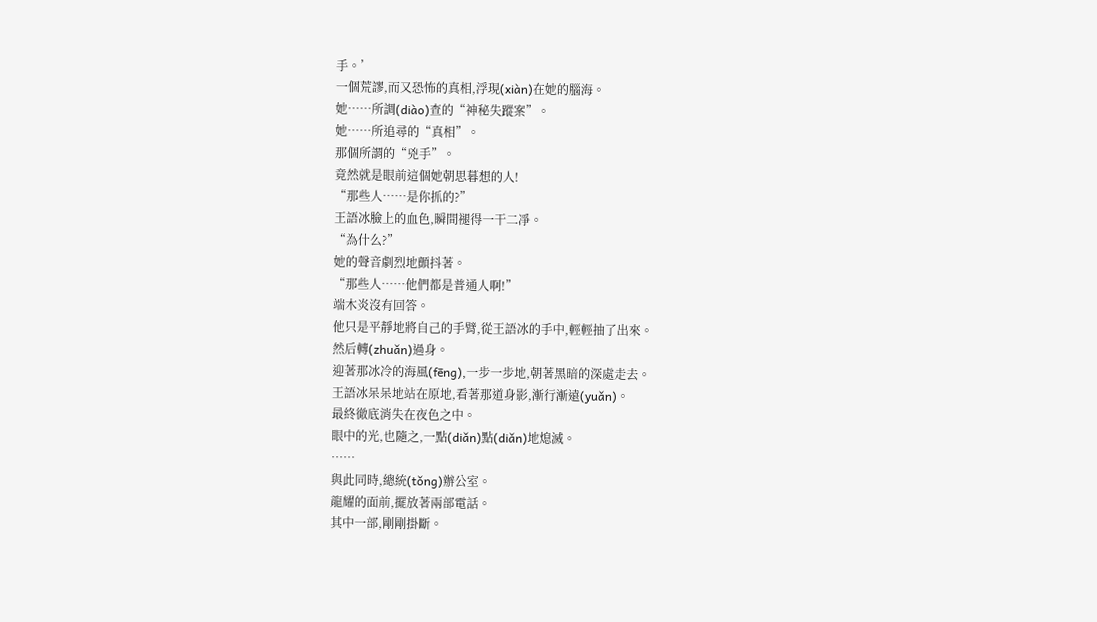手。’
一個荒謬,而又恐怖的真相,浮現(xiàn)在她的腦海。
她……所調(diào)查的“神秘失蹤案”。
她……所追尋的“真相”。
那個所謂的“兇手”。
竟然就是眼前這個她朝思暮想的人!
“那些人……是你抓的?”
王語冰臉上的血色,瞬間褪得一干二凈。
“為什么?”
她的聲音劇烈地顫抖著。
“那些人……他們都是普通人啊!”
端木炎沒有回答。
他只是平靜地將自己的手臂,從王語冰的手中,輕輕抽了出來。
然后轉(zhuǎn)過身。
迎著那冰冷的海風(fēng),一步一步地,朝著黑暗的深處走去。
王語冰呆呆地站在原地,看著那道身影,漸行漸遠(yuǎn)。
最終徹底消失在夜色之中。
眼中的光,也隨之,一點(diǎn)點(diǎn)地熄滅。
……
與此同時,總統(tǒng)辦公室。
龍耀的面前,擺放著兩部電話。
其中一部,剛剛掛斷。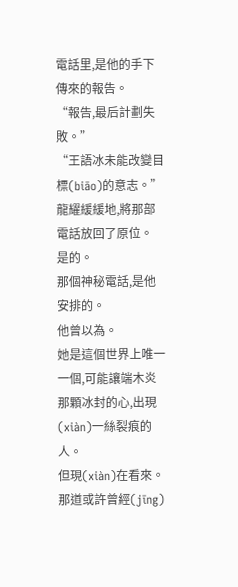電話里,是他的手下傳來的報告。
“報告,最后計劃失敗。”
“王語冰未能改變目標(biāo)的意志。”
龍耀緩緩地,將那部電話放回了原位。
是的。
那個神秘電話,是他安排的。
他曾以為。
她是這個世界上唯一一個,可能讓端木炎那顆冰封的心,出現(xiàn)一絲裂痕的人。
但現(xiàn)在看來。
那道或許曾經(jīng)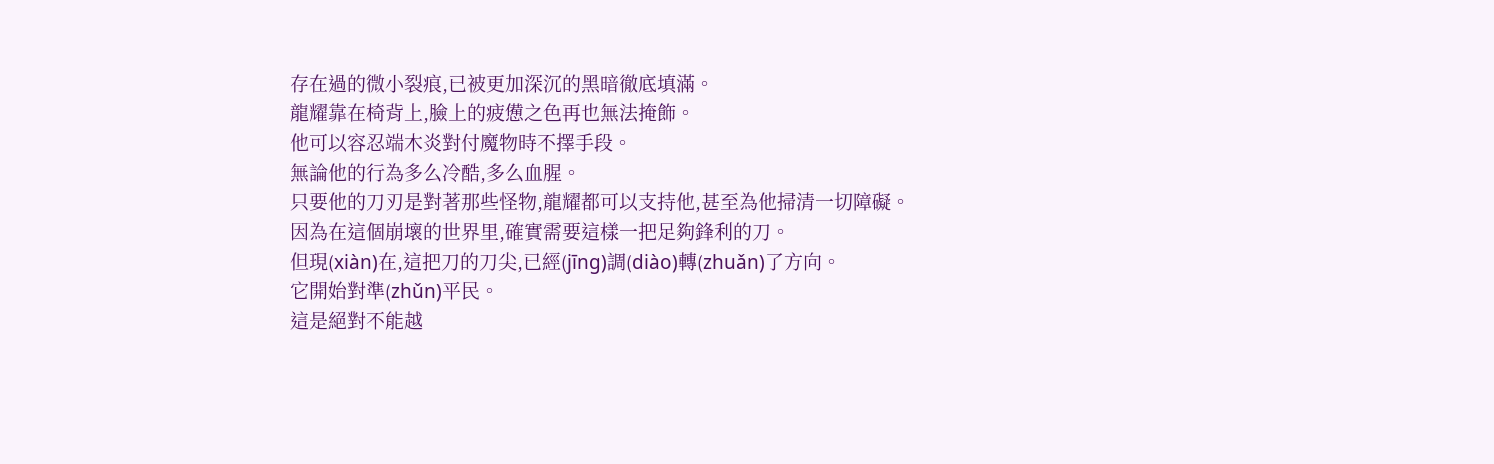存在過的微小裂痕,已被更加深沉的黑暗徹底填滿。
龍耀靠在椅背上,臉上的疲憊之色再也無法掩飾。
他可以容忍端木炎對付魔物時不擇手段。
無論他的行為多么冷酷,多么血腥。
只要他的刀刃是對著那些怪物,龍耀都可以支持他,甚至為他掃清一切障礙。
因為在這個崩壞的世界里,確實需要這樣一把足夠鋒利的刀。
但現(xiàn)在,這把刀的刀尖,已經(jīng)調(diào)轉(zhuǎn)了方向。
它開始對準(zhǔn)平民。
這是絕對不能越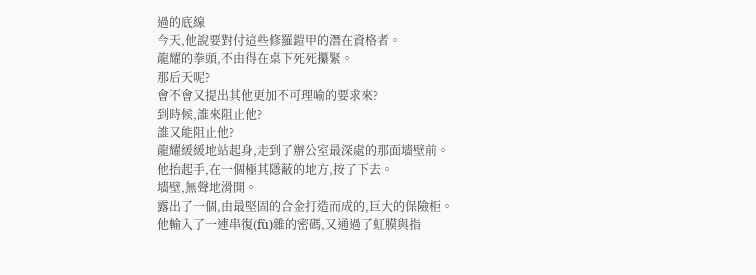過的底線
今天,他說要對付這些修羅鎧甲的潛在資格者。
龍耀的拳頭,不由得在桌下死死攥緊。
那后天呢?
會不會又提出其他更加不可理喻的要求來?
到時候,誰來阻止他?
誰又能阻止他?
龍耀緩緩地站起身,走到了辦公室最深處的那面墻壁前。
他抬起手,在一個極其隱蔽的地方,按了下去。
墻壁,無聲地滑開。
露出了一個,由最堅固的合金打造而成的,巨大的保險柜。
他輸入了一連串復(fù)雜的密碼,又通過了虹膜與指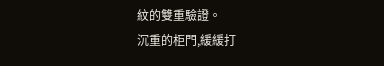紋的雙重驗證。
沉重的柜門,緩緩打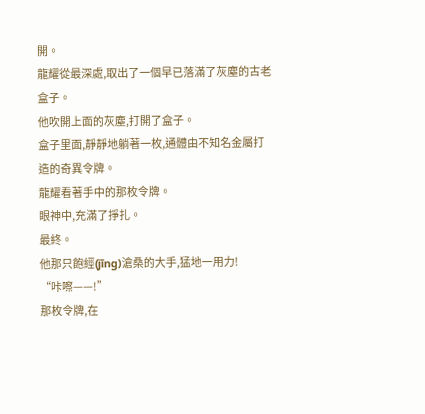開。
龍耀從最深處,取出了一個早已落滿了灰塵的古老盒子。
他吹開上面的灰塵,打開了盒子。
盒子里面,靜靜地躺著一枚,通體由不知名金屬打造的奇異令牌。
龍耀看著手中的那枚令牌。
眼神中,充滿了掙扎。
最終。
他那只飽經(jīng)滄桑的大手,猛地一用力!
“咔嚓——!”
那枚令牌,在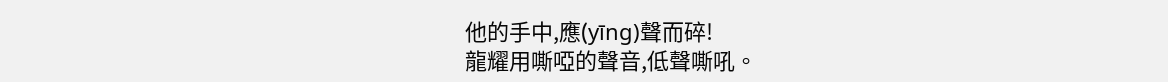他的手中,應(yīng)聲而碎!
龍耀用嘶啞的聲音,低聲嘶吼。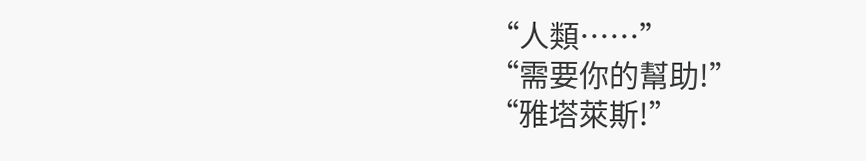“人類……”
“需要你的幫助!”
“雅塔萊斯!”